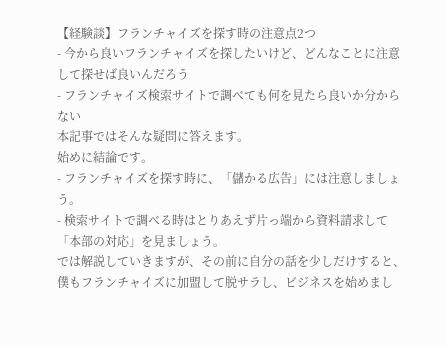【経験談】フランチャイズを探す時の注意点2つ
- 今から良いフランチャイズを探したいけど、どんなことに注意して探せば良いんだろう
- フランチャイズ検索サイトで調べても何を見たら良いか分からない
本記事ではそんな疑問に答えます。
始めに結論です。
- フランチャイズを探す時に、「儲かる広告」には注意しましょう。
- 検索サイトで調べる時はとりあえず片っ端から資料請求して「本部の対応」を見ましょう。
では解説していきますが、その前に自分の話を少しだけすると、僕もフランチャイズに加盟して脱サラし、ビジネスを始めまし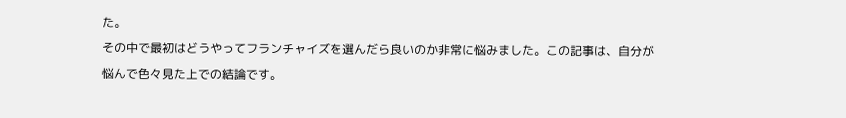た。
その中で最初はどうやってフランチャイズを選んだら良いのか非常に悩みました。この記事は、自分が悩んで色々見た上での結論です。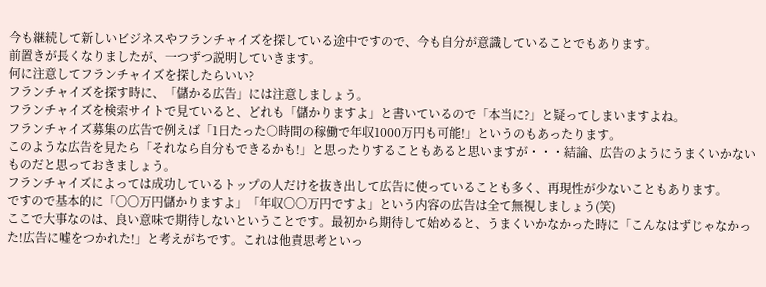今も継続して新しいビジネスやフランチャイズを探している途中ですので、今も自分が意識していることでもあります。
前置きが長くなりましたが、一つずつ説明していきます。
何に注意してフランチャイズを探したらいい?
フランチャイズを探す時に、「儲かる広告」には注意しましょう。
フランチャイズを検索サイトで見ていると、どれも「儲かりますよ」と書いているので「本当に?」と疑ってしまいますよね。
フランチャイズ募集の広告で例えば「1日たった○時間の稼働で年収1000万円も可能!」というのもあったります。
このような広告を見たら「それなら自分もできるかも!」と思ったりすることもあると思いますが・・・結論、広告のようにうまくいかないものだと思っておきましょう。
フランチャイズによっては成功しているトップの人だけを抜き出して広告に使っていることも多く、再現性が少ないこともあります。
ですので基本的に「〇〇万円儲かりますよ」「年収〇〇万円ですよ」という内容の広告は全て無視しましょう(笑)
ここで大事なのは、良い意味で期待しないということです。最初から期待して始めると、うまくいかなかった時に「こんなはずじゃなかった!広告に嘘をつかれた!」と考えがちです。これは他責思考といっ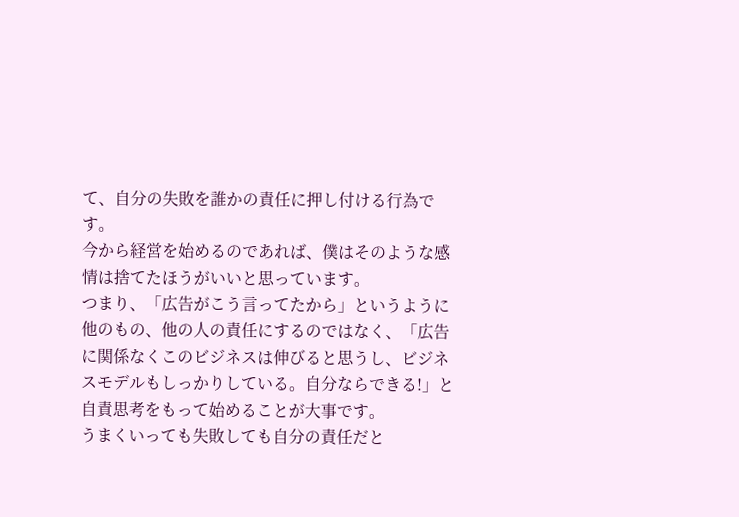て、自分の失敗を誰かの責任に押し付ける行為です。
今から経営を始めるのであれば、僕はそのような感情は捨てたほうがいいと思っています。
つまり、「広告がこう言ってたから」というように他のもの、他の人の責任にするのではなく、「広告に関係なくこのビジネスは伸びると思うし、ビジネスモデルもしっかりしている。自分ならできる!」と自責思考をもって始めることが大事です。
うまくいっても失敗しても自分の責任だと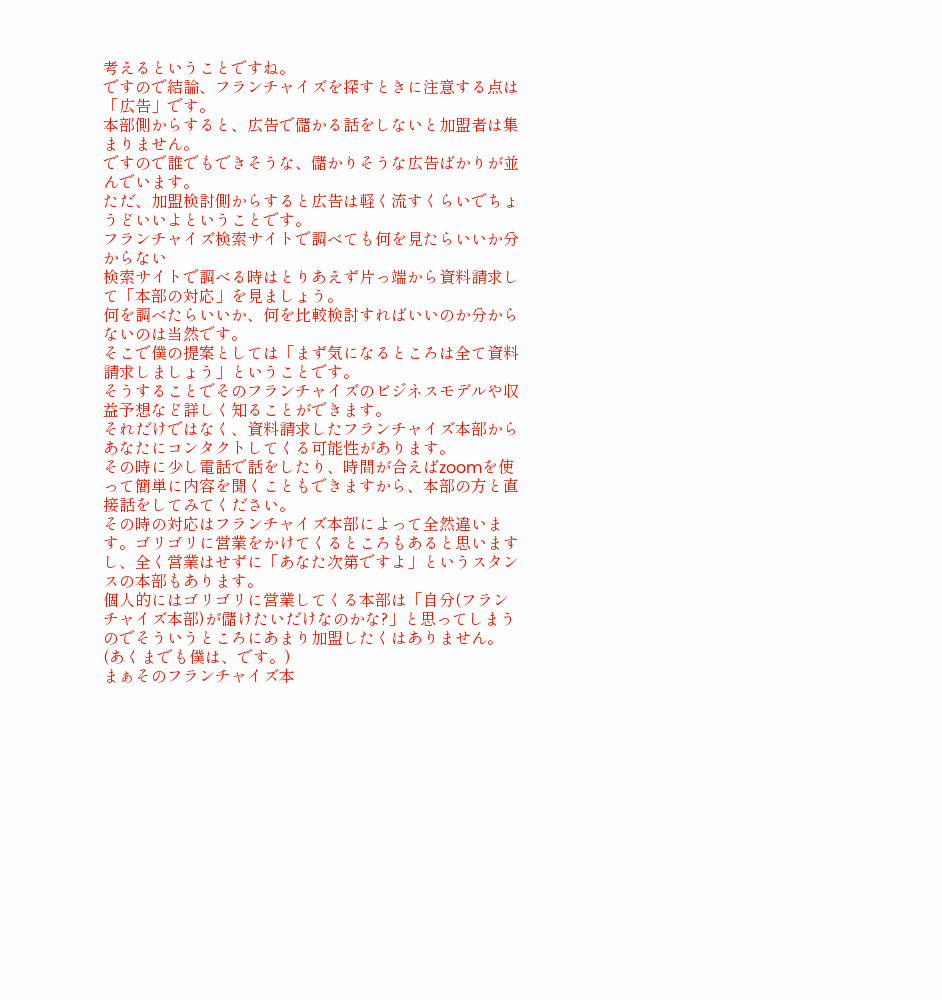考えるということですね。
ですので結論、フランチャイズを探すときに注意する点は「広告」です。
本部側からすると、広告で儲かる話をしないと加盟者は集まりません。
ですので誰でもできそうな、儲かりそうな広告ばかりが並んでいます。
ただ、加盟検討側からすると広告は軽く流すくらいでちょうどいいよということです。
フランチャイズ検索サイトで調べても何を見たらいいか分からない
検索サイトで調べる時はとりあえず片っ端から資料請求して「本部の対応」を見ましょう。
何を調べたらいいか、何を比較検討すればいいのか分からないのは当然です。
そこで僕の提案としては「まず気になるところは全て資料請求しましょう」ということです。
そうすることでそのフランチャイズのビジネスモデルや収益予想など詳しく知ることができます。
それだけではなく、資料請求したフランチャイズ本部からあなたにコンタクトしてくる可能性があります。
その時に少し電話で話をしたり、時間が合えばzoomを使って簡単に内容を聞くこともできますから、本部の方と直接話をしてみてください。
その時の対応はフランチャイズ本部によって全然違います。ゴリゴリに営業をかけてくるところもあると思いますし、全く営業はせずに「あなた次第ですよ」というスタンスの本部もあります。
個人的にはゴリゴリに営業してくる本部は「自分(フランチャイズ本部)が儲けたいだけなのかな?」と思ってしまうのでそういうところにあまり加盟したくはありません。(あくまでも僕は、です。)
まぁそのフランチャイズ本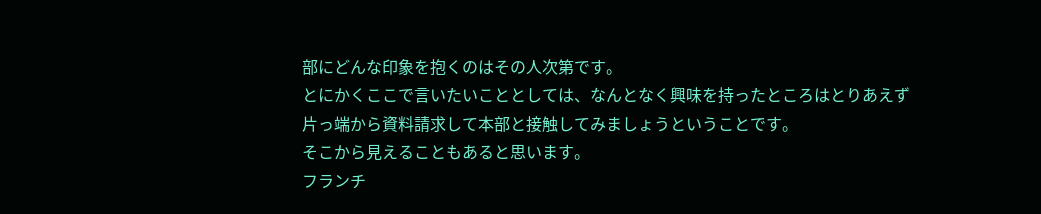部にどんな印象を抱くのはその人次第です。
とにかくここで言いたいこととしては、なんとなく興味を持ったところはとりあえず片っ端から資料請求して本部と接触してみましょうということです。
そこから見えることもあると思います。
フランチ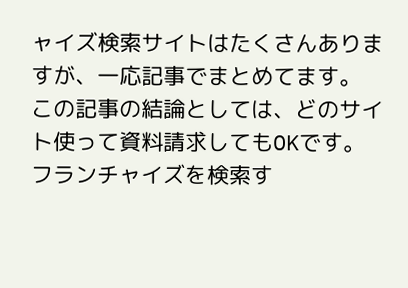ャイズ検索サイトはたくさんありますが、一応記事でまとめてます。
この記事の結論としては、どのサイト使って資料請求してもOKです。
フランチャイズを検索す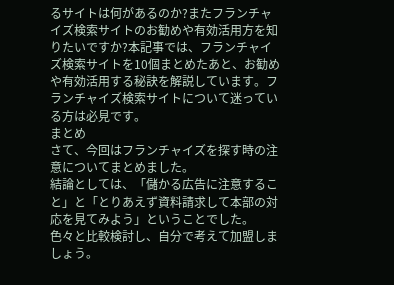るサイトは何があるのか?またフランチャイズ検索サイトのお勧めや有効活用方を知りたいですか?本記事では、フランチャイズ検索サイトを10個まとめたあと、お勧めや有効活用する秘訣を解説しています。フランチャイズ検索サイトについて迷っている方は必見です。
まとめ
さて、今回はフランチャイズを探す時の注意についてまとめました。
結論としては、「儲かる広告に注意すること」と「とりあえず資料請求して本部の対応を見てみよう」ということでした。
色々と比較検討し、自分で考えて加盟しましょう。